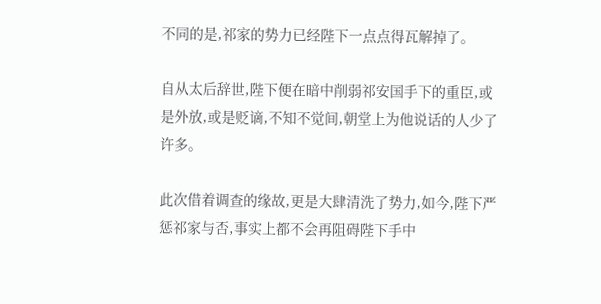不同的是,祁家的势力已经陛下一点点得瓦解掉了。

自从太后辞世,陛下便在暗中削弱祁安国手下的重臣,或是外放,或是贬谪,不知不觉间,朝堂上为他说话的人少了许多。

此次借着调查的缘故,更是大肆清洗了势力,如今,陛下严惩祁家与否,事实上都不会再阻碍陛下手中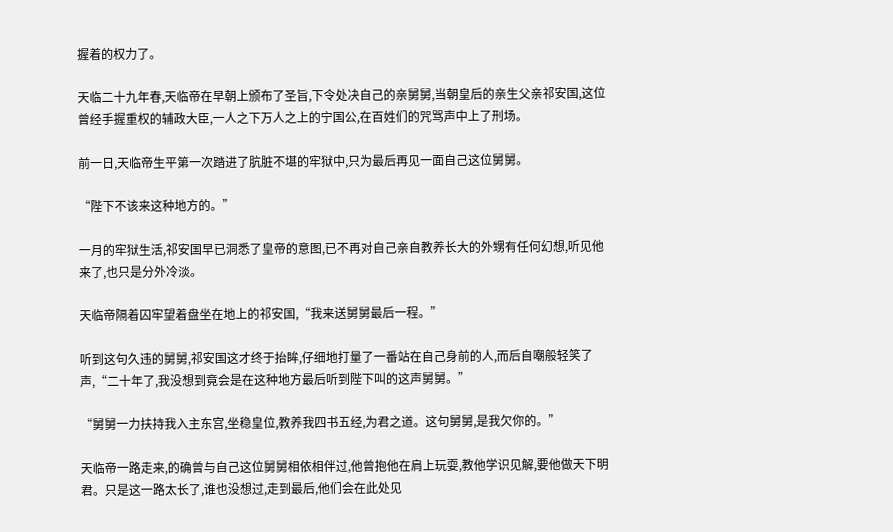握着的权力了。

天临二十九年春,天临帝在早朝上颁布了圣旨,下令处决自己的亲舅舅,当朝皇后的亲生父亲祁安国,这位曾经手握重权的辅政大臣,一人之下万人之上的宁国公,在百姓们的咒骂声中上了刑场。

前一日,天临帝生平第一次踏进了肮脏不堪的牢狱中,只为最后再见一面自己这位舅舅。

“陛下不该来这种地方的。”

一月的牢狱生活,祁安国早已洞悉了皇帝的意图,已不再对自己亲自教养长大的外甥有任何幻想,听见他来了,也只是分外冷淡。

天临帝隔着囚牢望着盘坐在地上的祁安国,“我来送舅舅最后一程。”

听到这句久违的舅舅,祁安国这才终于抬眸,仔细地打量了一番站在自己身前的人,而后自嘲般轻笑了声,“二十年了,我没想到竟会是在这种地方最后听到陛下叫的这声舅舅。”

“舅舅一力扶持我入主东宫,坐稳皇位,教养我四书五经,为君之道。这句舅舅,是我欠你的。”

天临帝一路走来,的确曾与自己这位舅舅相依相伴过,他曾抱他在肩上玩耍,教他学识见解,要他做天下明君。只是这一路太长了,谁也没想过,走到最后,他们会在此处见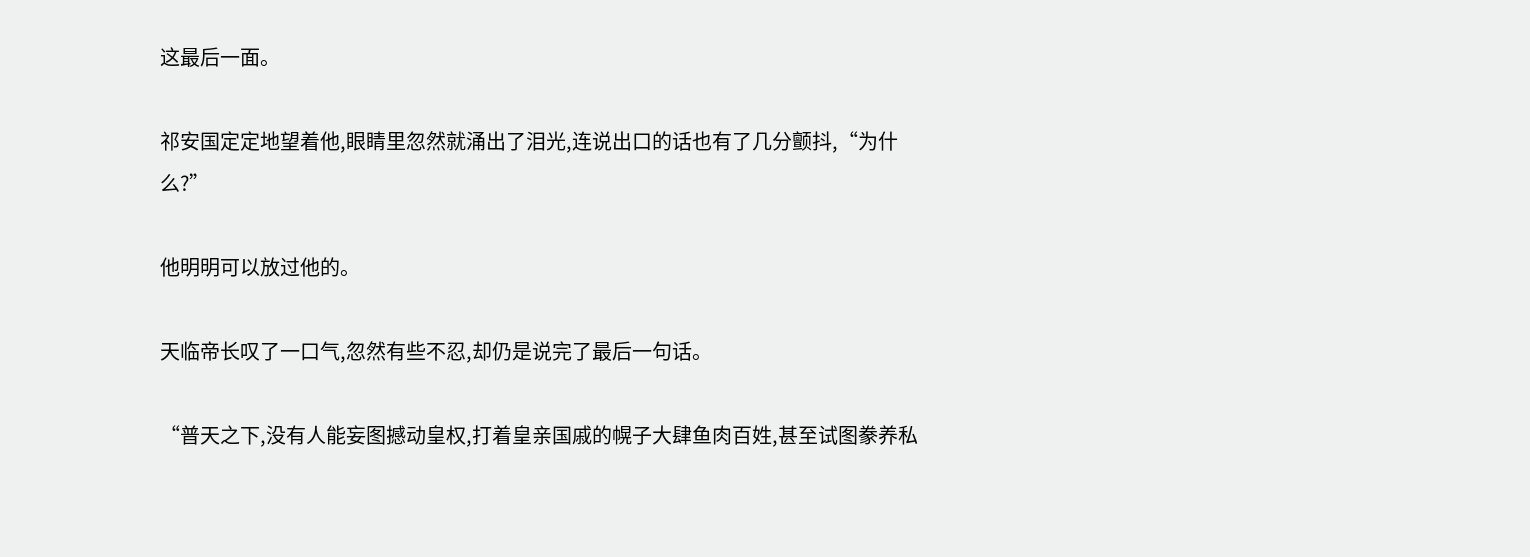这最后一面。

祁安国定定地望着他,眼睛里忽然就涌出了泪光,连说出口的话也有了几分颤抖,“为什么?”

他明明可以放过他的。

天临帝长叹了一口气,忽然有些不忍,却仍是说完了最后一句话。

“普天之下,没有人能妄图撼动皇权,打着皇亲国戚的幌子大肆鱼肉百姓,甚至试图豢养私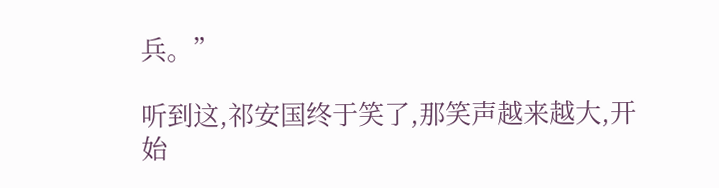兵。”

听到这,祁安国终于笑了,那笑声越来越大,开始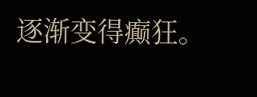逐渐变得癫狂。